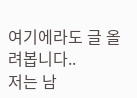여기에라도 글 올려봅니다..
저는 남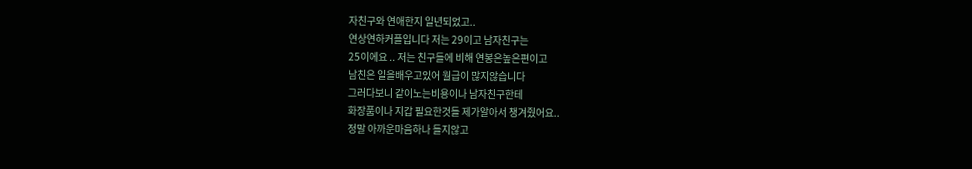자친구와 연애한지 일년되었고..
연상연하커플입니다 저는 29이고 남자친구는
25이에요 .. 저는 친구들에 비해 연봉은높은편이고
남친은 일을배우고있어 월급이 많지않습니다
그러다보니 같이노는비용이나 남자친구한테
화장품이나 지갑 필요한것들 제가알아서 챙겨줬어요..
정말 아까운마음하나 들지않고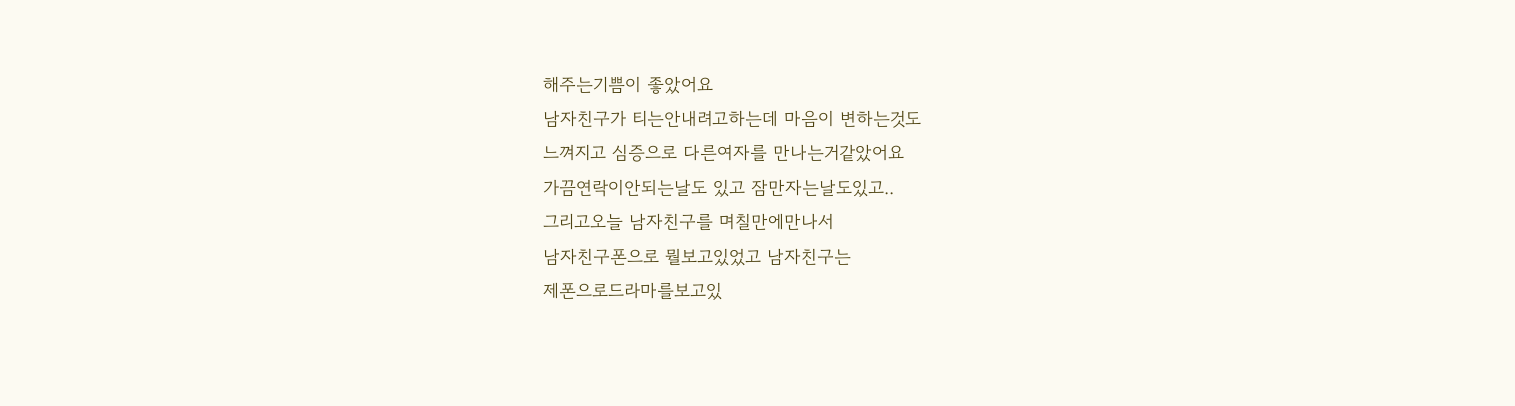해주는기쁨이 좋았어요
남자친구가 티는안내려고하는데 마음이 변하는것도
느껴지고 심증으로 다른여자를 만나는거같았어요
가끔연락이안되는날도 있고 잠만자는날도있고..
그리고오늘 남자친구를 며칠만에만나서
남자친구폰으로 뭘보고있었고 남자친구는
제폰으로드라마를보고있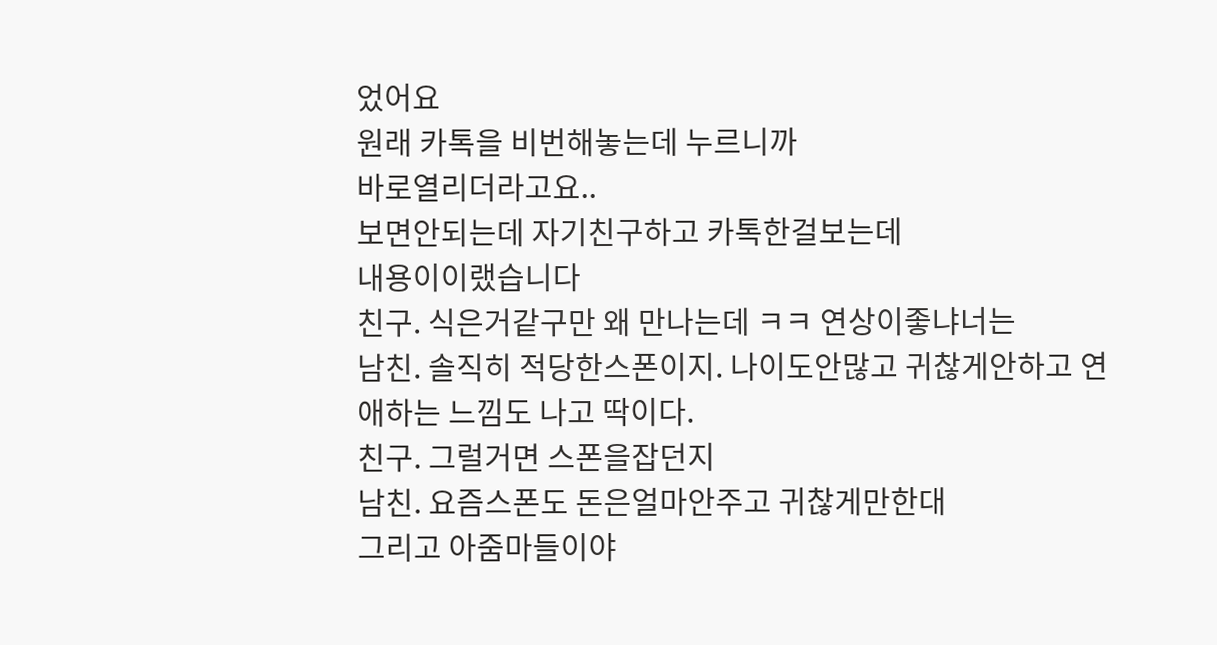었어요
원래 카톡을 비번해놓는데 누르니까
바로열리더라고요..
보면안되는데 자기친구하고 카톡한걸보는데
내용이이랬습니다
친구. 식은거같구만 왜 만나는데 ㅋㅋ 연상이좋냐너는
남친. 솔직히 적당한스폰이지. 나이도안많고 귀찮게안하고 연애하는 느낌도 나고 딱이다.
친구. 그럴거면 스폰을잡던지
남친. 요즘스폰도 돈은얼마안주고 귀찮게만한대
그리고 아줌마들이야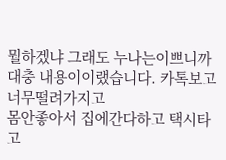뭘하겠냐 그래도 누나는이쁘니까
대충 내용이이랬습니다. 카톡보고 너무떨려가지고
몸안좋아서 집에간다하고 택시타고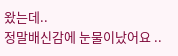왔는데..
정말배신감에 눈물이났어요 ..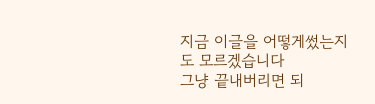지금 이글을 어떻게썼는지도 모르겠습니다
그냥 끝내버리면 되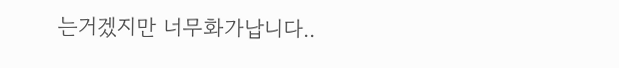는거겠지만 너무화가납니다..